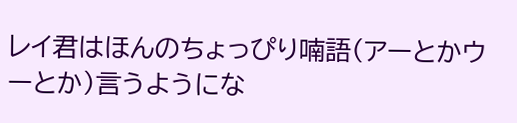レイ君はほんのちょっぴり喃語(アーとかウーとか)言うようにな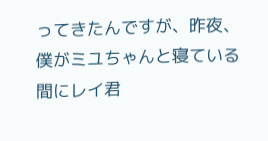ってきたんですが、昨夜、僕がミユちゃんと寝ている間にレイ君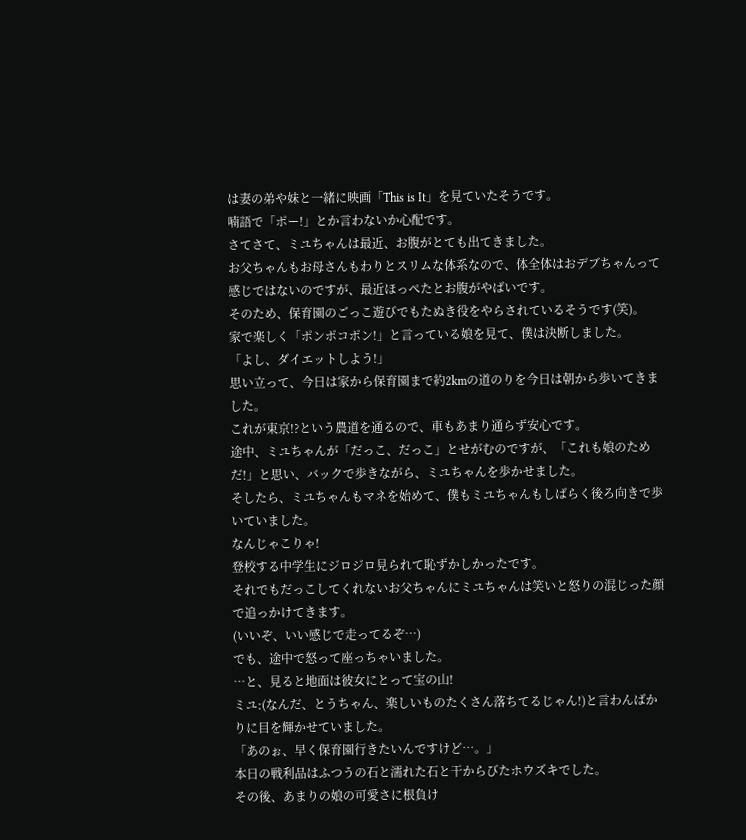は妻の弟や妹と一緒に映画「This is It」を見ていたそうです。
喃語で「ポー!」とか言わないか心配です。
さてさて、ミユちゃんは最近、お腹がとても出てきました。
お父ちゃんもお母さんもわりとスリムな体系なので、体全体はおデブちゃんって感じではないのですが、最近ほっぺたとお腹がやばいです。
そのため、保育園のごっこ遊びでもたぬき役をやらされているそうです(笑)。
家で楽しく「ポンポコポン!」と言っている娘を見て、僕は決断しました。
「よし、ダイエットしよう!」
思い立って、今日は家から保育園まで約2kmの道のりを今日は朝から歩いてきました。
これが東京!?という農道を通るので、車もあまり通らず安心です。
途中、ミユちゃんが「だっこ、だっこ」とせがむのですが、「これも娘のためだ!」と思い、バックで歩きながら、ミユちゃんを歩かせました。
そしたら、ミユちゃんもマネを始めて、僕もミユちゃんもしばらく後ろ向きで歩いていました。
なんじゃこりゃ!
登校する中学生にジロジロ見られて恥ずかしかったです。
それでもだっこしてくれないお父ちゃんにミユちゃんは笑いと怒りの混じった顔で追っかけてきます。
(いいぞ、いい感じで走ってるぞ…)
でも、途中で怒って座っちゃいました。
…と、見ると地面は彼女にとって宝の山!
ミユ:(なんだ、とうちゃん、楽しいものたくさん落ちてるじゃん!)と言わんばかりに目を輝かせていました。
「あのぉ、早く保育園行きたいんですけど…。」
本日の戦利品はふつうの石と濡れた石と干からびたホウズキでした。
その後、あまりの娘の可愛さに根負け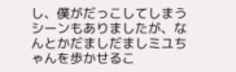し、僕がだっこしてしまうシーンもありましたが、なんとかだましだましミユちゃんを歩かせるこ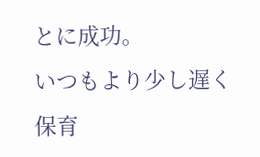とに成功。
いつもより少し遅く保育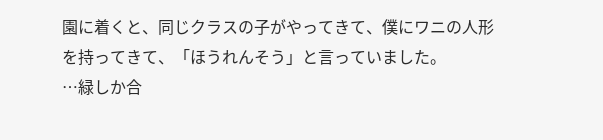園に着くと、同じクラスの子がやってきて、僕にワニの人形を持ってきて、「ほうれんそう」と言っていました。
…緑しか合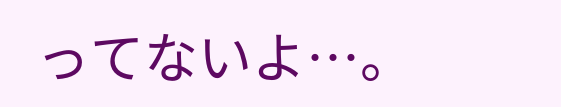ってないよ…。